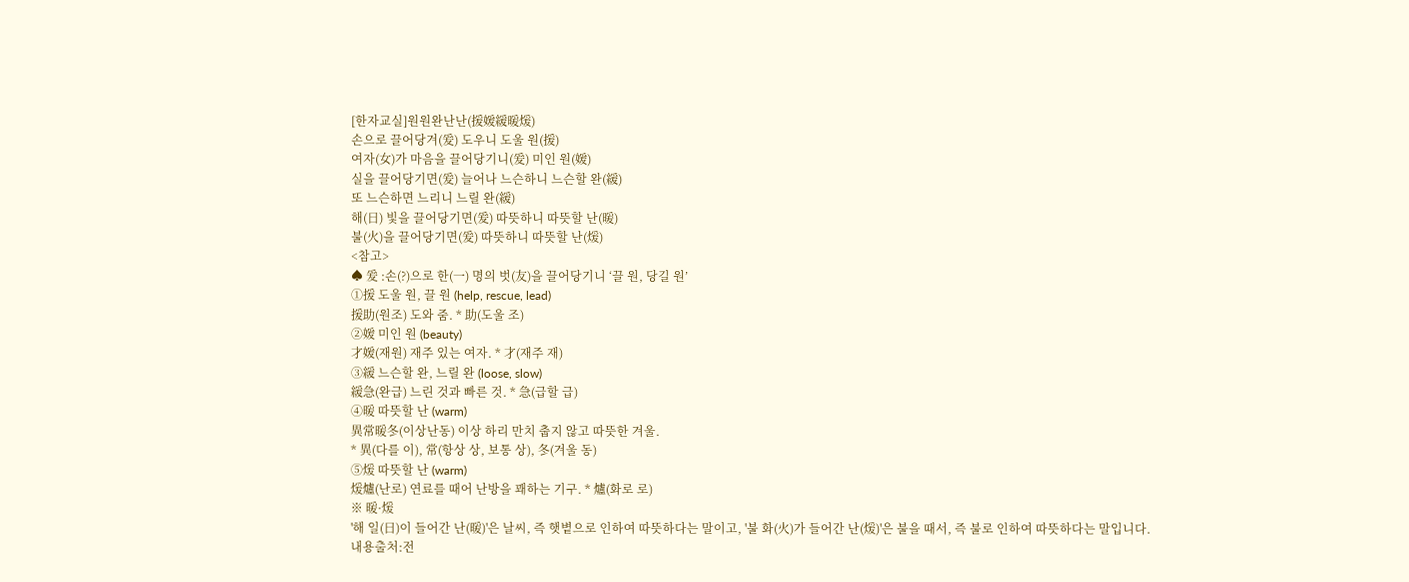[한자교실]원원완난난(援媛緩暖煖)
손으로 끌어당겨(爰) 도우니 도울 원(援)
여자(女)가 마음을 끌어당기니(爰) 미인 원(媛)
실을 끌어당기면(爰) 늘어나 느슨하니 느슨할 완(緩)
또 느슨하면 느리니 느릴 완(緩)
해(日) 빛을 끌어당기면(爰) 따뜻하니 따뜻할 난(暖)
불(火)을 끌어당기면(爰) 따뜻하니 따뜻할 난(煖)
<참고>
♠ 爰 :손(?)으로 한(一) 명의 벗(友)을 끌어당기니 ‘끌 원, 당길 원’
①援 도울 원, 끌 원 (help, rescue, lead)
援助(원조) 도와 줌. * 助(도울 조)
②媛 미인 원 (beauty)
才媛(재원) 재주 있는 여자. * 才(재주 재)
③緩 느슨할 완, 느릴 완 (loose, slow)
緩急(완급) 느린 것과 빠른 것. * 急(급할 급)
④暖 따뜻할 난 (warm)
異常暖冬(이상난동) 이상 하리 만치 춥지 않고 따뜻한 겨울.
* 異(다를 이), 常(항상 상, 보통 상), 冬(겨울 동)
⑤煖 따뜻할 난 (warm)
煖爐(난로) 연료를 때어 난방을 꽤하는 기구. * 爐(화로 로)
※ 暖·煖
'해 일(日)이 들어간 난(暖)'은 날씨, 즉 햇볕으로 인하여 따뜻하다는 말이고, '불 화(火)가 들어간 난(煖)'은 불을 때서, 즉 불로 인하여 따뜻하다는 말입니다.
내용출처:전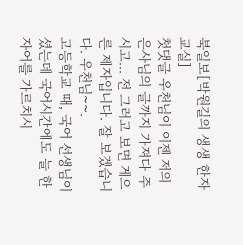북일보[박원길의 생생 한자교실]
첫댓글 우천님이 이젠 저의 은사님의 글까지 가져다 주시고... 전 그러고 보면 게으른 제자입니다. 잘 보겠습니다. 우천님~~.
고등학교 때, 국어 선생님이셨는데 국어시간에도 늘 한자어를 가르치시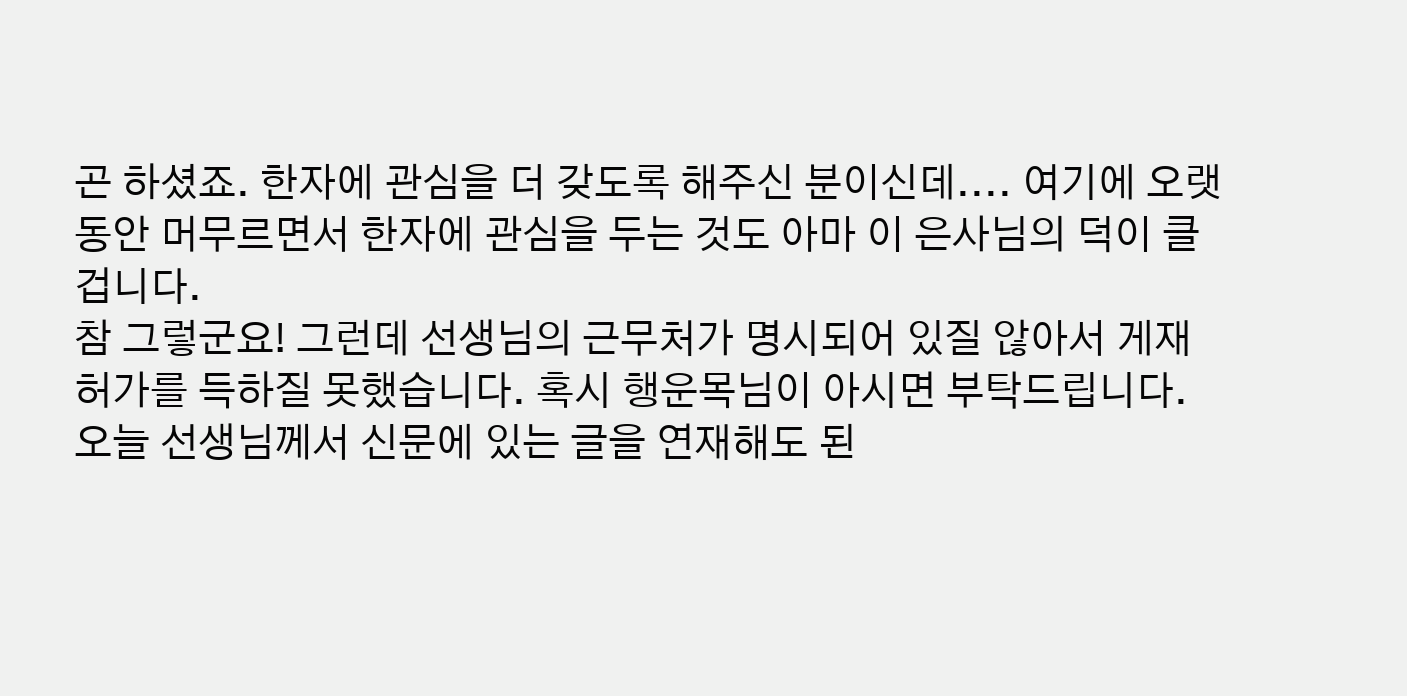곤 하셨죠. 한자에 관심을 더 갖도록 해주신 분이신데.... 여기에 오랫동안 머무르면서 한자에 관심을 두는 것도 아마 이 은사님의 덕이 클 겁니다.
참 그렇군요! 그런데 선생님의 근무처가 명시되어 있질 않아서 게재 허가를 득하질 못했습니다. 혹시 행운목님이 아시면 부탁드립니다.
오늘 선생님께서 신문에 있는 글을 연재해도 된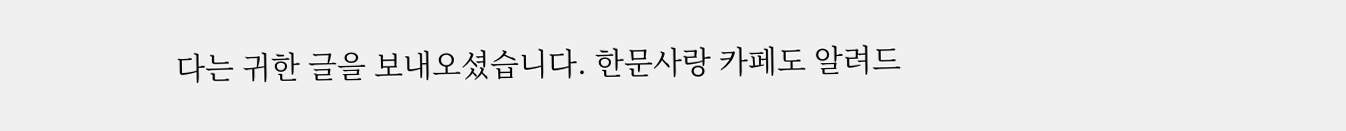다는 귀한 글을 보내오셨습니다. 한문사랑 카페도 알려드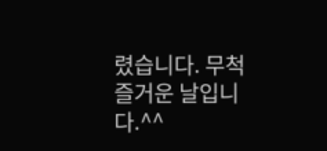렸습니다. 무척 즐거운 날입니다.^^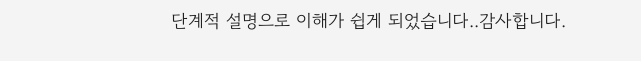단계적 설명으로 이해가 쉽게 되었습니다..감사합니다.